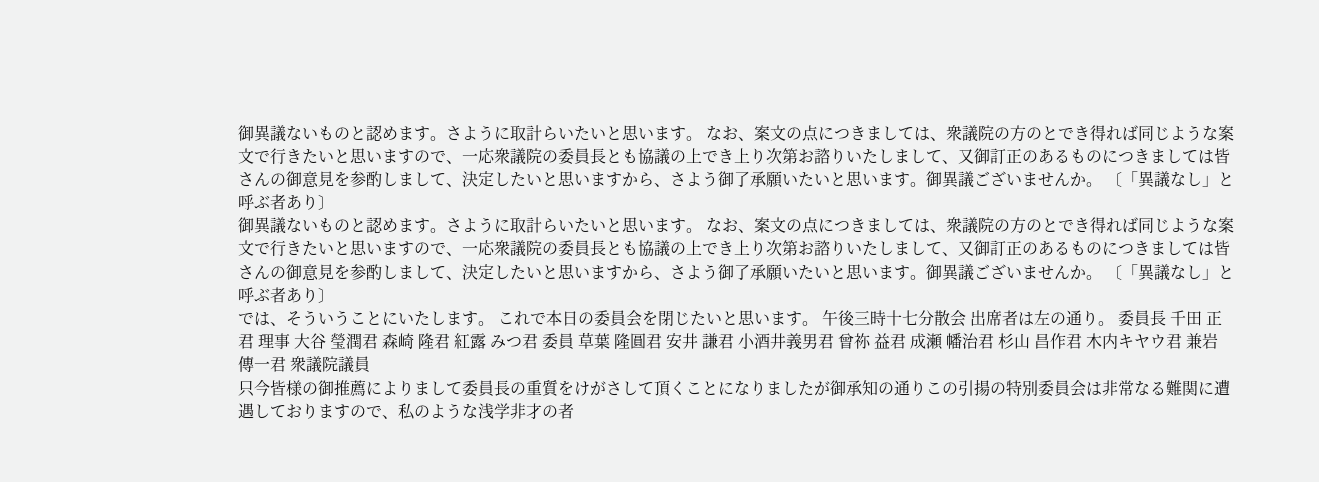御異議ないものと認めます。さように取計らいたいと思います。 なお、案文の点につきましては、衆議院の方のとでき得れば同じような案文で行きたいと思いますので、一応衆議院の委員長とも協議の上でき上り次第お諮りいたしまして、又御訂正のあるものにつきましては皆さんの御意見を参酌しまして、決定したいと思いますから、さよう御了承願いたいと思います。御異議ございませんか。 〔「異議なし」と呼ぶ者あり〕
御異議ないものと認めます。さように取計らいたいと思います。 なお、案文の点につきましては、衆議院の方のとでき得れば同じような案文で行きたいと思いますので、一応衆議院の委員長とも協議の上でき上り次第お諮りいたしまして、又御訂正のあるものにつきましては皆さんの御意見を参酌しまして、決定したいと思いますから、さよう御了承願いたいと思います。御異議ございませんか。 〔「異議なし」と呼ぶ者あり〕
では、そういうことにいたします。 これで本日の委員会を閉じたいと思います。 午後三時十七分散会 出席者は左の通り。 委員長 千田 正君 理事 大谷 瑩潤君 森崎 隆君 紅露 みつ君 委員 草葉 隆圓君 安井 謙君 小酒井義男君 曾祢 益君 成瀬 幡治君 杉山 昌作君 木内キヤウ君 兼岩 傳一君 衆議院議員
只今皆様の御推薦によりまして委員長の重質をけがさして頂くことになりましたが御承知の通りこの引揚の特別委員会は非常なる難関に遭遇しておりますので、私のような浅学非才の者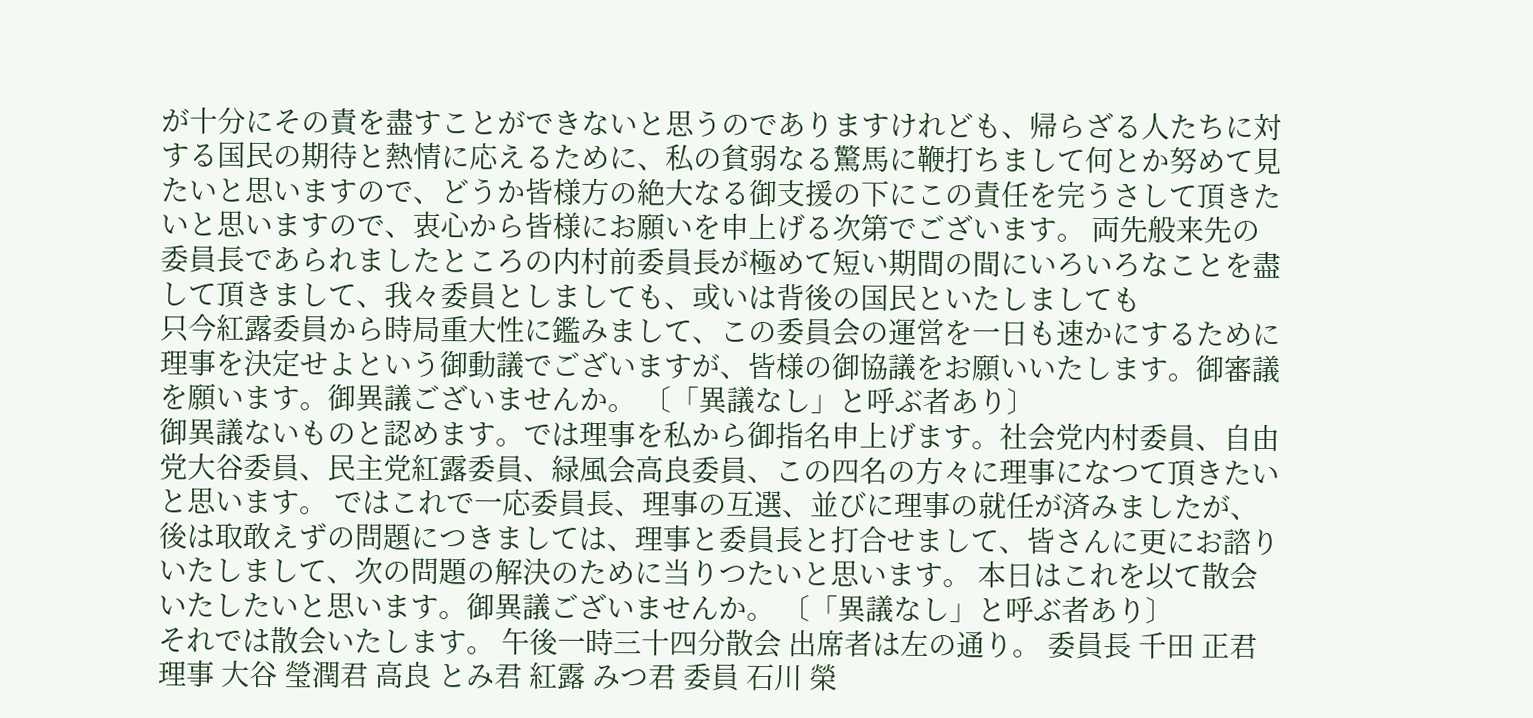が十分にその責を盡すことができないと思うのでありますけれども、帰らざる人たちに対する国民の期待と熱情に応えるために、私の貧弱なる驚馬に鞭打ちまして何とか努めて見たいと思いますので、どうか皆様方の絶大なる御支援の下にこの責任を完うさして頂きたいと思いますので、衷心から皆様にお願いを申上げる次第でございます。 両先般来先の委員長であられましたところの内村前委員長が極めて短い期間の間にいろいろなことを盡して頂きまして、我々委員としましても、或いは背後の国民といたしましても
只今紅露委員から時局重大性に鑑みまして、この委員会の運営を一日も速かにするために理事を決定せよという御動議でございますが、皆様の御協議をお願いいたします。御審議を願います。御異議ございませんか。 〔「異議なし」と呼ぶ者あり〕
御異議ないものと認めます。では理事を私から御指名申上げます。社会党内村委員、自由党大谷委員、民主党紅露委員、緑風会高良委員、この四名の方々に理事になつて頂きたいと思います。 ではこれで一応委員長、理事の互選、並びに理事の就任が済みましたが、後は取敢えずの問題につきましては、理事と委員長と打合せまして、皆さんに更にお諮りいたしまして、次の問題の解決のために当りつたいと思います。 本日はこれを以て散会いたしたいと思います。御異議ございませんか。 〔「異議なし」と呼ぶ者あり〕
それでは散会いたします。 午後一時三十四分散会 出席者は左の通り。 委員長 千田 正君 理事 大谷 瑩潤君 高良 とみ君 紅露 みつ君 委員 石川 榮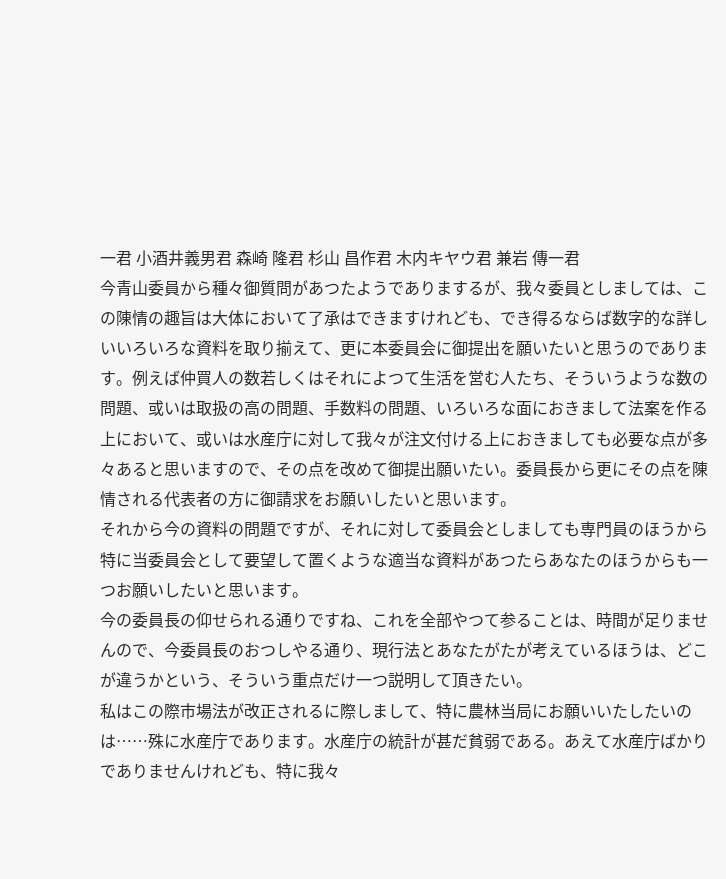一君 小酒井義男君 森崎 隆君 杉山 昌作君 木内キヤウ君 兼岩 傳一君
今青山委員から種々御質問があつたようでありまするが、我々委員としましては、この陳情の趣旨は大体において了承はできますけれども、でき得るならば数字的な詳しいいろいろな資料を取り揃えて、更に本委員会に御提出を願いたいと思うのであります。例えば仲買人の数若しくはそれによつて生活を営む人たち、そういうような数の問題、或いは取扱の高の問題、手数料の問題、いろいろな面におきまして法案を作る上において、或いは水産庁に対して我々が注文付ける上におきましても必要な点が多々あると思いますので、その点を改めて御提出願いたい。委員長から更にその点を陳情される代表者の方に御請求をお願いしたいと思います。
それから今の資料の問題ですが、それに対して委員会としましても専門員のほうから特に当委員会として要望して置くような適当な資料があつたらあなたのほうからも一つお願いしたいと思います。
今の委員長の仰せられる通りですね、これを全部やつて参ることは、時間が足りませんので、今委員長のおつしやる通り、現行法とあなたがたが考えているほうは、どこが違うかという、そういう重点だけ一つ説明して頂きたい。
私はこの際市場法が改正されるに際しまして、特に農林当局にお願いいたしたいのは……殊に水産庁であります。水産庁の統計が甚だ貧弱である。あえて水産庁ばかりでありませんけれども、特に我々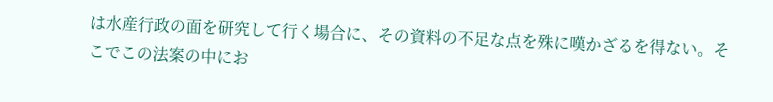は水産行政の面を研究して行く場合に、その資料の不足な点を殊に嘆かざるを得ない。そこでこの法案の中にお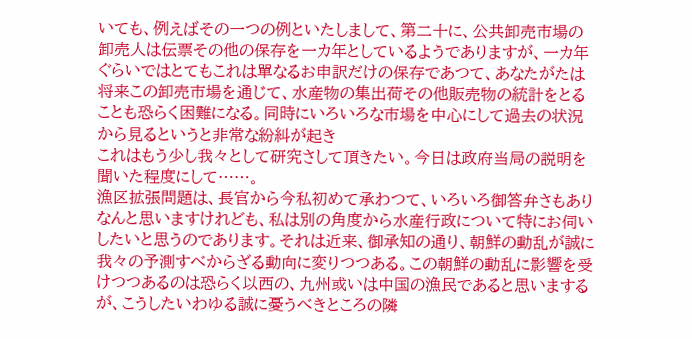いても、例えばその一つの例といたしまして、第二十に、公共卸売市場の卸売人は伝票その他の保存を一カ年としているようでありますが、一カ年ぐらいではとてもこれは單なるお申訳だけの保存であつて、あなたがたは将来この卸売市場を通じて、水産物の集出荷その他販売物の統計をとることも恐らく困難になる。同時にいろいろな市場を中心にして過去の状況から見るというと非常な紛糾が起き
これはもう少し我々として研究さして頂きたい。今日は政府当局の説明を聞いた程度にして……。
漁区拡張問題は、長官から今私初めて承わつて、いろいろ御答弁さもありなんと思いますけれども、私は別の角度から水産行政について特にお伺いしたいと思うのであります。それは近来、御承知の通り、朝鮮の動乱が誠に我々の予測すべからざる動向に変りつつある。この朝鮮の動乱に影響を受けつつあるのは恐らく以西の、九州或いは中国の漁民であると思いまするが、こうしたいわゆる誠に憂うべきところの隣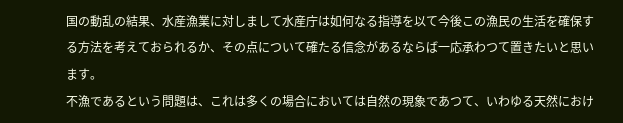国の動乱の結果、水産漁業に対しまして水産庁は如何なる指導を以て今後この漁民の生活を確保する方法を考えておられるか、その点について確たる信念があるならば一応承わつて置きたいと思います。
不漁であるという問題は、これは多くの場合においては自然の現象であつて、いわゆる天然におけ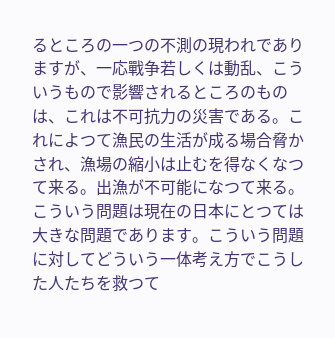るところの一つの不測の現われでありますが、一応戰争若しくは動乱、こういうもので影響されるところのものは、これは不可抗力の災害である。これによつて漁民の生活が成る場合脅かされ、漁場の縮小は止むを得なくなつて来る。出漁が不可能になつて来る。こういう問題は現在の日本にとつては大きな問題であります。こういう問題に対してどういう一体考え方でこうした人たちを救つて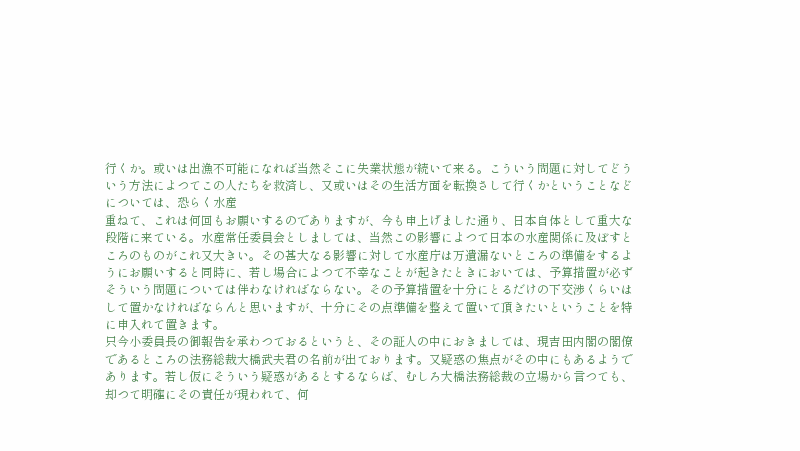行くか。或いは出漁不可能になれば当然そこに失業状態が続いて来る。こういう問題に対してどういう方法によつてこの人たちを救済し、又或いはその生活方面を転換さして行くかということなどについては、恐らく水産
重ねて、これは何回もお願いするのでありますが、今も申上げました通り、日本自体として重大な段階に来ている。水産常任委員会としましては、当然この影響によつて日本の水産関係に及ぼすところのものがこれ又大きい。その甚大なる影響に対して水産庁は万遺漏ないところの準備をするようにお願いすると同時に、若し場合によつて不幸なことが起きたときにおいては、予算措置が必ずそういう問題については伴わなければならない。その予算措置を十分にとるだけの下交渉くらいはして置かなければならんと思いますが、十分にその点準備を整えて置いて頂きたいということを特に申入れて置きます。
只今小委員長の御報告を承わつておるというと、その証人の中におきましては、現吉田内閣の閣僚であるところの法務総裁大橋武夫君の名前が出ております。又疑惑の焦点がその中にもあるようであります。若し仮にそういう疑惑があるとするならば、むしろ大橋法務総裁の立場から言つても、却つて明確にその責任が現われて、何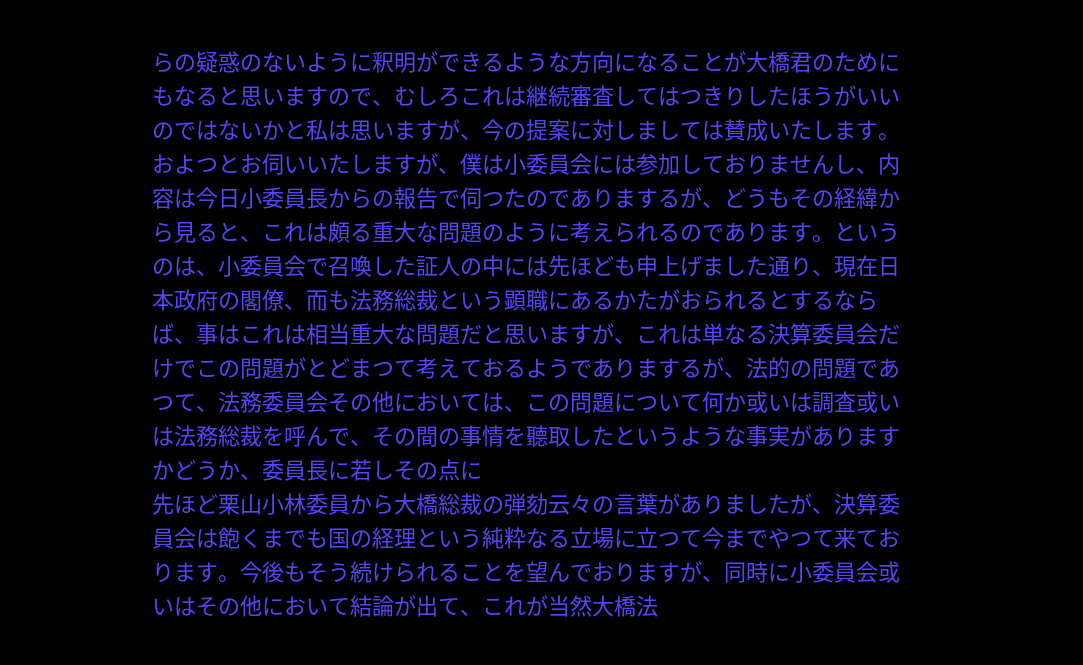らの疑惑のないように釈明ができるような方向になることが大橋君のためにもなると思いますので、むしろこれは継続審査してはつきりしたほうがいいのではないかと私は思いますが、今の提案に対しましては賛成いたします。
およつとお伺いいたしますが、僕は小委員会には参加しておりませんし、内容は今日小委員長からの報告で伺つたのでありまするが、どうもその経緯から見ると、これは頗る重大な問題のように考えられるのであります。というのは、小委員会で召喚した証人の中には先ほども申上げました通り、現在日本政府の閣僚、而も法務総裁という顕職にあるかたがおられるとするならば、事はこれは相当重大な問題だと思いますが、これは単なる決算委員会だけでこの問題がとどまつて考えておるようでありまするが、法的の問題であつて、法務委員会その他においては、この問題について何か或いは調査或いは法務総裁を呼んで、その間の事情を聽取したというような事実がありますかどうか、委員長に若しその点に
先ほど栗山小林委員から大橋総裁の弾劾云々の言葉がありましたが、決算委員会は飽くまでも国の経理という純粋なる立場に立つて今までやつて来ております。今後もそう続けられることを望んでおりますが、同時に小委員会或いはその他において結論が出て、これが当然大橋法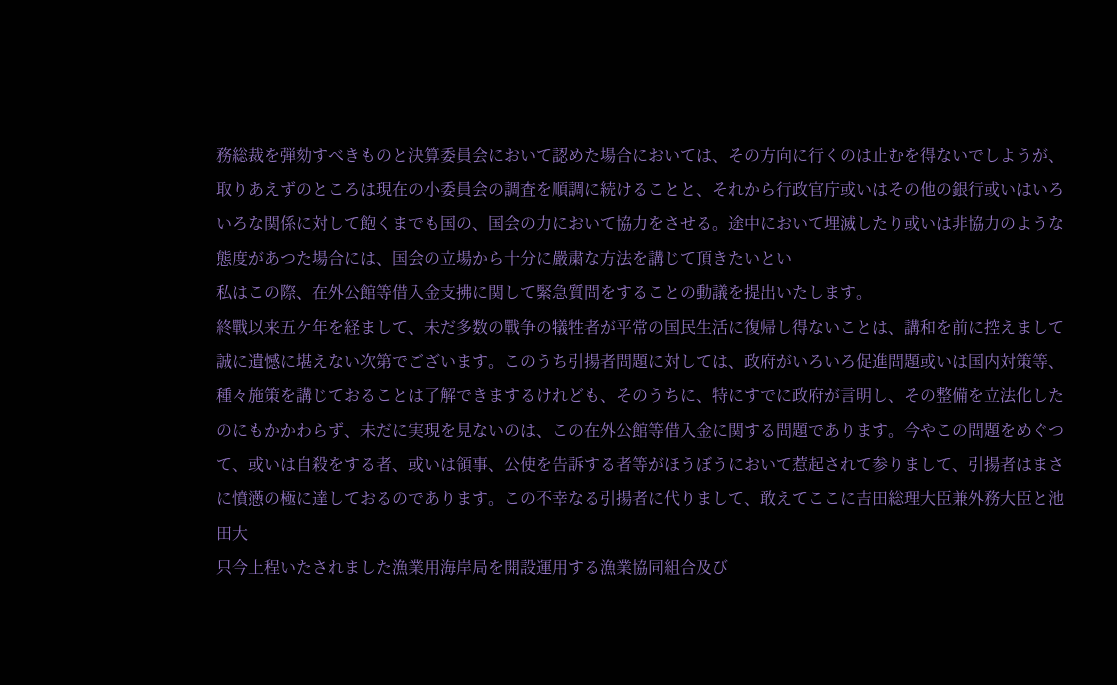務総裁を弾劾すべきものと決算委員会において認めた場合においては、その方向に行くのは止むを得ないでしようが、取りあえずのところは現在の小委員会の調査を順調に続けることと、それから行政官庁或いはその他の銀行或いはいろいろな関係に対して飽くまでも国の、国会の力において協力をさせる。途中において埋滅したり或いは非協力のような態度があつた場合には、国会の立場から十分に嚴粛な方法を講じて頂きたいとい
私はこの際、在外公館等借入金支拂に関して緊急質問をすることの動議を提出いたします。
終戰以来五ケ年を経まして、未だ多数の戰争の犠牲者が平常の国民生活に復帰し得ないことは、講和を前に控えまして誠に遺憾に堪えない次第でございます。このうち引揚者問題に対しては、政府がいろいろ促進問題或いは国内対策等、種々施策を講じておることは了解できまするけれども、そのうちに、特にすでに政府が言明し、その整備を立法化したのにもかかわらず、未だに実現を見ないのは、この在外公館等借入金に関する問題であります。今やこの問題をめぐつて、或いは自殺をする者、或いは領事、公使を告訴する者等がほうぼうにおいて惹起されて参りまして、引揚者はまさに憤懣の極に達しておるのであります。この不幸なる引揚者に代りまして、敢えてここに吉田総理大臣兼外務大臣と池田大
只今上程いたされました漁業用海岸局を開設運用する漁業協同組合及び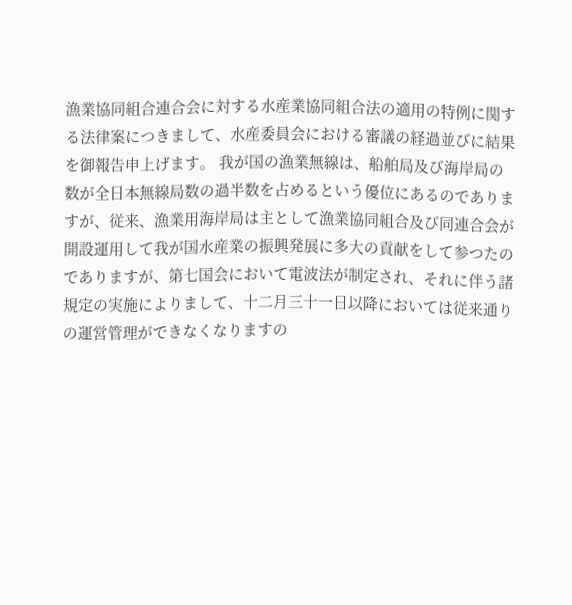漁業協同組合連合会に対する水産業協同組合法の適用の特例に関する法律案につきまして、水産委員会における審議の経過並びに結果を御報告申上げます。 我が国の漁業無線は、船舶局及び海岸局の数が全日本無線局数の過半数を占めるという優位にあるのでありますが、従来、漁業用海岸局は主として漁業協同組合及び同連合会が開設運用して我が国水産業の振興発展に多大の貢献をして参つたのでありますが、第七国会において電波法が制定され、それに伴う諸規定の実施によりまして、十二月三十一日以降においては従来通りの運営管理ができなくなりますの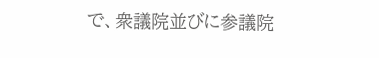で、衆議院並びに参議院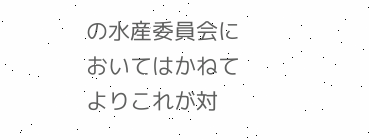の水産委員会においてはかねてよりこれが対